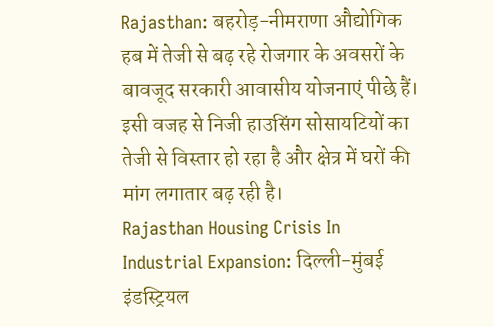Rajasthan: बहरोड़-नीमराणा औद्योगिक हब में तेजी से बढ़ रहे रोजगार के अवसरों के बावजूद सरकारी आवासीय योजनाएं पीछे हैं। इसी वजह से निजी हाउसिंग सोसायटियों का तेजी से विस्तार हो रहा है और क्षेत्र में घरों की मांग लगातार बढ़ रही है।
Rajasthan Housing Crisis In Industrial Expansion: दिल्ली-मुंबई इंडस्ट्रियल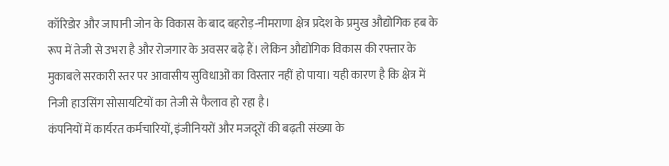कॉरिडोर और जापानी जोन के विकास के बाद बहरोड़-नीमराणा क्षेत्र प्रदेश के प्रमुख औद्योगिक हब के रूप में तेजी से उभरा है और रोजगार के अवसर बढ़े हैं। लेकिन औद्योगिक विकास की रफ्तार के मुकाबले सरकारी स्तर पर आवासीय सुविधाओं का विस्तार नहीं हो पाया। यही कारण है कि क्षेत्र में निजी हाउसिंग सोसायटियों का तेजी से फैलाव हो रहा है।
कंपनियों में कार्यरत कर्मचारियों, इंजीनियरों और मजदूरों की बढ़ती संख्या के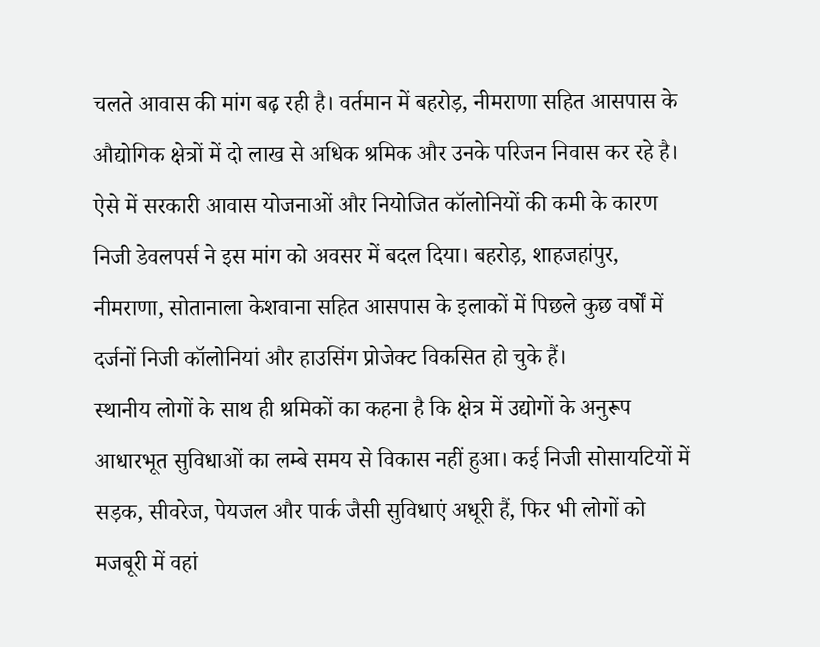चलते आवास की मांग बढ़ रही है। वर्तमान में बहरोड़, नीमराणा सहित आसपास के औद्योगिक क्षेत्रों में दो लाख से अधिक श्रमिक और उनके परिजन निवास कर रहे है। ऐसे में सरकारी आवास योजनाओं और नियोजित कॉलोनियों की कमी के कारण निजी डेवलपर्स ने इस मांग को अवसर में बदल दिया। बहरोड़, शाहजहांपुर, नीमराणा, सोतानाला केशवाना सहित आसपास के इलाकों में पिछले कुछ वर्षों में दर्जनों निजी कॉलोनियां और हाउसिंग प्रोजेक्ट विकसित हो चुके हैं।
स्थानीय लोगों के साथ ही श्रमिकों का कहना है कि क्षेत्र में उद्योगों के अनुरूप आधारभूत सुविधाओं का लम्बे समय से विकास नहीं हुआ। कई निजी सोसायटियों में सड़क, सीवरेज, पेयजल और पार्क जैसी सुविधाएं अधूरी हैं, फिर भी लोगों को मजबूरी में वहां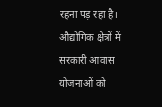रहना पड़ रहा है।
औद्योगिक क्षेत्रों में सरकारी आवास योजनाओं को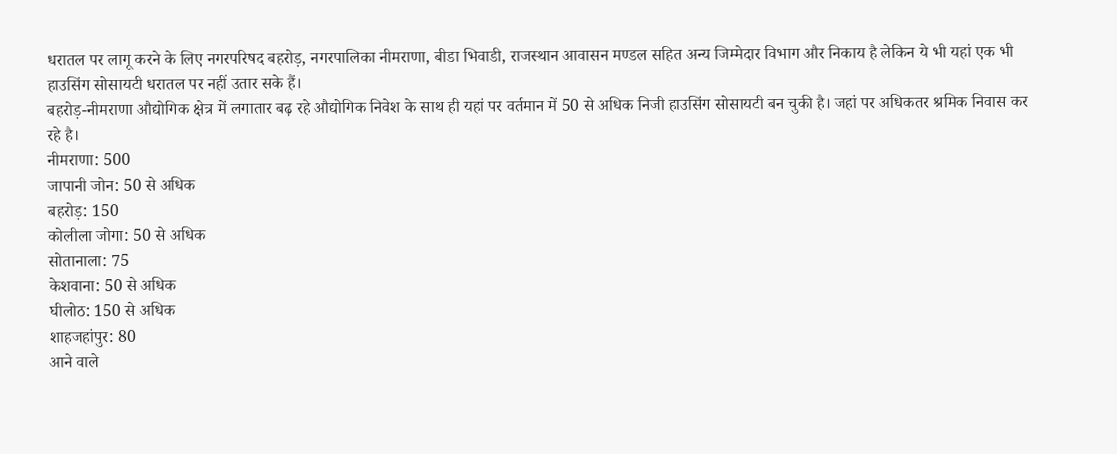धरातल पर लागू करने के लिए नगरपरिषद बहरोड़, नगरपालिका नीमराणा, बीडा भिवाडी, राजस्थान आवासन मण्डल सहित अन्य जिम्मेदार विभाग और निकाय है लेकिन ये भी यहां एक भी हाउसिंग सोसायटी धरातल पर नहीं उतार सके हैं।
बहरोड़-नीमराणा औद्योगिक क्षेत्र में लगातार बढ़ रहे औद्योगिक निवेश के साथ ही यहां पर वर्तमान में 50 से अधिक निजी हाउसिंग सोसायटी बन चुकी है। जहां पर अधिकतर श्रमिक निवास कर रहे है।
नीमराणा: 500
जापानी जोन: 50 से अधिक
बहरोड़: 150
कोलीला जोगा: 50 से अधिक
सोतानाला: 75
केशवाना: 50 से अधिक
घीलोठ: 150 से अधिक
शाहजहांपुर: 80
आने वाले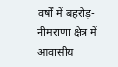वर्षों में बहरोड़-नीमराणा क्षेत्र में आवासीय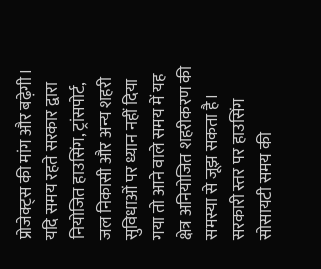प्रोजेक्ट्स की मांग और बढ़ेगी। यदि समय रहते सरकार द्वारा नियोजित हाउसिंग, ट्रांसपोर्ट, जल निकासी और अन्य शहरी सुविधाओं पर ध्यान नहीं दिया गया तो आने वाले समय में यह क्षेत्र अनियोजित शहरीकरण की समस्या से जूझ सकता है। सरकारी स्तर पर हाउसिंग सोसायटी समय की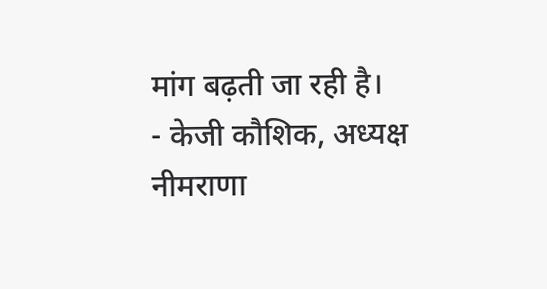मांग बढ़ती जा रही है।
- केजी कौशिक, अध्यक्ष नीमराणा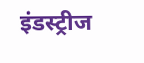इंडस्ट्रीज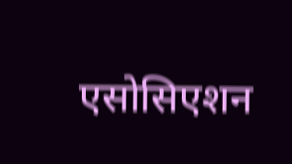एसोसिएशन